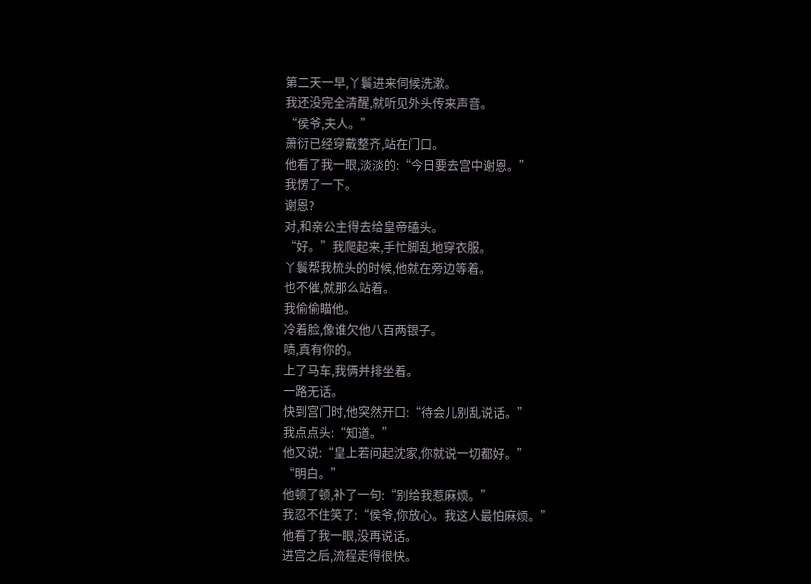第二天一早,丫鬟进来伺候洗漱。
我还没完全清醒,就听见外头传来声音。
“侯爷,夫人。”
萧衍已经穿戴整齐,站在门口。
他看了我一眼,淡淡的:“今日要去宫中谢恩。”
我愣了一下。
谢恩?
对,和亲公主得去给皇帝磕头。
“好。”我爬起来,手忙脚乱地穿衣服。
丫鬟帮我梳头的时候,他就在旁边等着。
也不催,就那么站着。
我偷偷瞄他。
冷着脸,像谁欠他八百两银子。
啧,真有你的。
上了马车,我俩并排坐着。
一路无话。
快到宫门时,他突然开口:“待会儿别乱说话。”
我点点头:“知道。”
他又说:“皇上若问起沈家,你就说一切都好。”
“明白。”
他顿了顿,补了一句:“别给我惹麻烦。”
我忍不住笑了:“侯爷,你放心。我这人最怕麻烦。”
他看了我一眼,没再说话。
进宫之后,流程走得很快。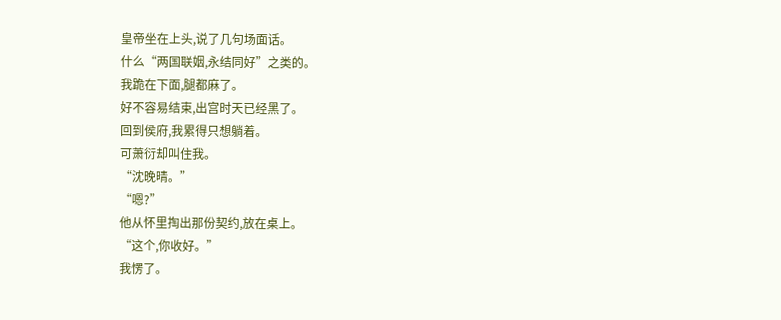皇帝坐在上头,说了几句场面话。
什么“两国联姻,永结同好”之类的。
我跪在下面,腿都麻了。
好不容易结束,出宫时天已经黑了。
回到侯府,我累得只想躺着。
可萧衍却叫住我。
“沈晚晴。”
“嗯?”
他从怀里掏出那份契约,放在桌上。
“这个,你收好。”
我愣了。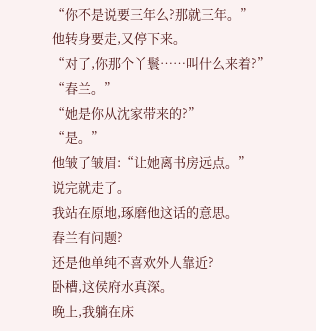“你不是说要三年么?那就三年。”
他转身要走,又停下来。
“对了,你那个丫鬟……叫什么来着?”
“春兰。”
“她是你从沈家带来的?”
“是。”
他皱了皱眉:“让她离书房远点。”
说完就走了。
我站在原地,琢磨他这话的意思。
春兰有问题?
还是他单纯不喜欢外人靠近?
卧槽,这侯府水真深。
晚上,我躺在床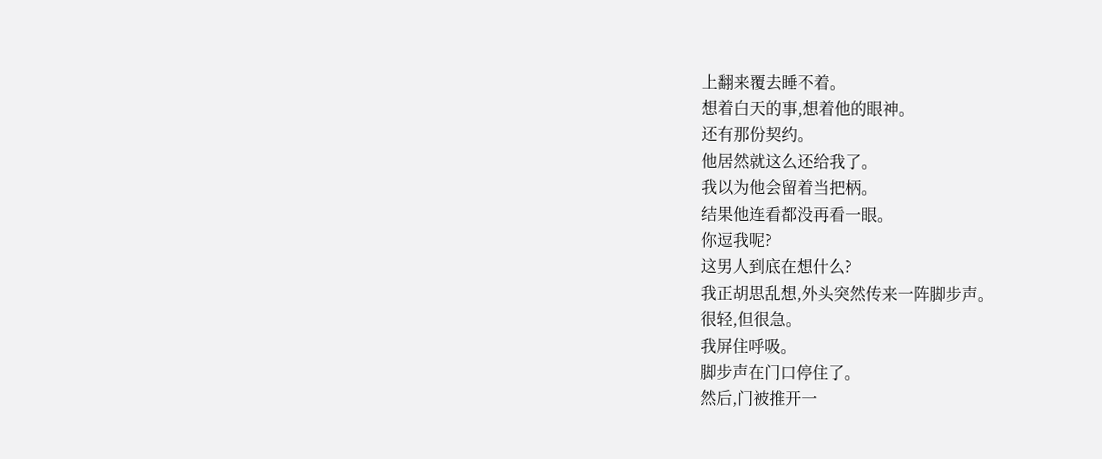上翻来覆去睡不着。
想着白天的事,想着他的眼神。
还有那份契约。
他居然就这么还给我了。
我以为他会留着当把柄。
结果他连看都没再看一眼。
你逗我呢?
这男人到底在想什么?
我正胡思乱想,外头突然传来一阵脚步声。
很轻,但很急。
我屏住呼吸。
脚步声在门口停住了。
然后,门被推开一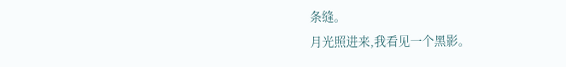条缝。
月光照进来,我看见一个黑影。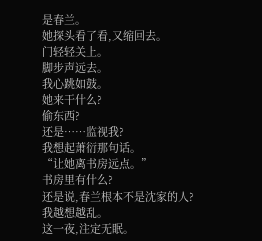是春兰。
她探头看了看,又缩回去。
门轻轻关上。
脚步声远去。
我心跳如鼓。
她来干什么?
偷东西?
还是……监视我?
我想起萧衍那句话。
“让她离书房远点。”
书房里有什么?
还是说,春兰根本不是沈家的人?
我越想越乱。
这一夜,注定无眠。